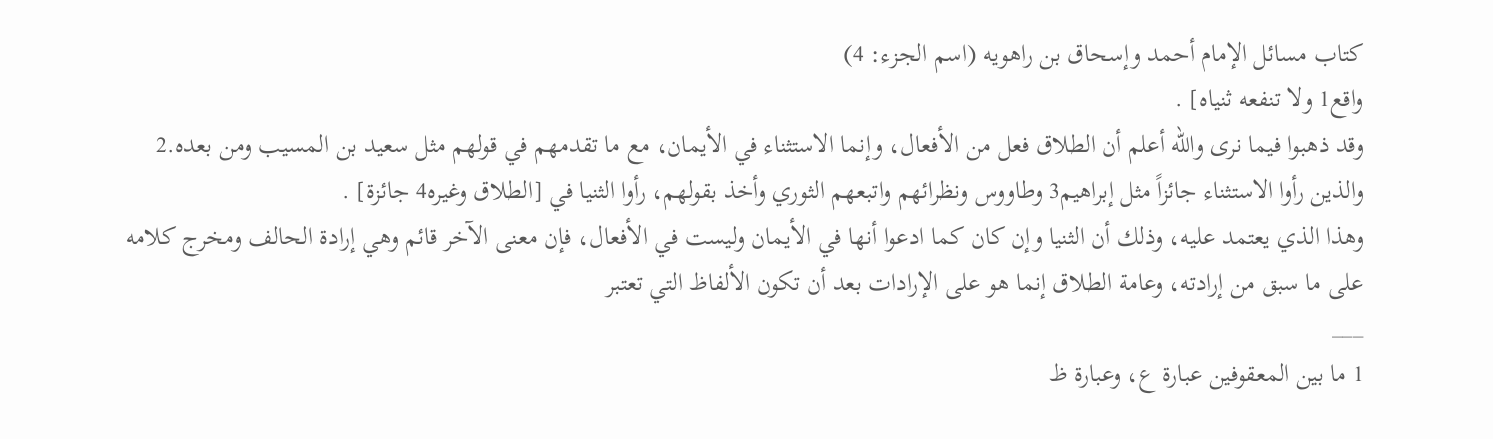كتاب مسائل الإمام أحمد وإسحاق بن راهويه (اسم الجزء: 4)
واقع1 ولا تنفعه ثنياه] .
وقد ذهبوا فيما نرى والله أعلم أن الطلاق فعل من الأفعال، وإنما الاستثناء في الأيمان، مع ما تقدمهم في قولهم مثل سعيد بن المسيب ومن بعده.2
والذين رأوا الاستثناء جائزاً مثل إبراهيم3 وطاووس ونظرائهم واتبعهم الثوري وأخذ بقولهم، رأوا الثنيا في [الطلاق وغيره4 جائزة] .
وهذا الذي يعتمد عليه، وذلك أن الثنيا وإن كان كما ادعوا أنها في الأيمان وليست في الأفعال، فإن معنى الآخر قائم وهي إرادة الحالف ومخرج كلامه على ما سبق من إرادته، وعامة الطلاق إنما هو على الإرادات بعد أن تكون الألفاظ التي تعتبر
___
1 ما بين المعقوفين عبارة ع، وعبارة ظ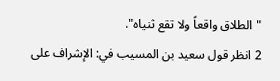"الطلاق واقعاً ولا تقع ثنياه".
2 انظر قول سعيد بن المسيب في: الإشراف على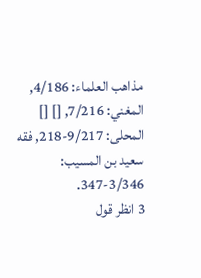مذاهب العلماء: 4/186, المغني: 7/216, [] [] المحلى: 9/217-218, فقه سعيد بن المسيب: 3/346-347.
3 انظر قول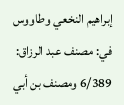إبراهيم النخعي وطاووس في: مصنف عبد الرزاق: 6/389 ومصنف بن أبي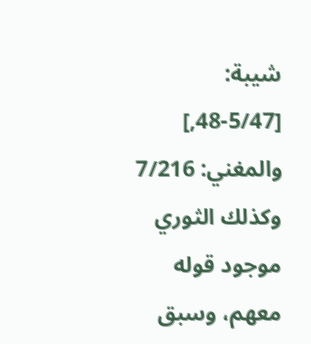شيبة: [5/47-48,] والمغني: 7/216 وكذلك الثوري موجود قوله معهم، وسبق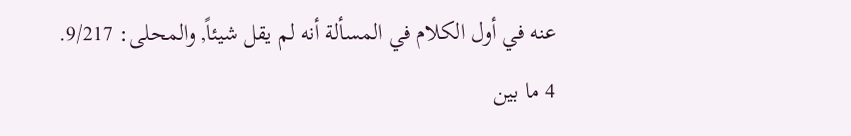عنه في أول الكلام في المسألة أنه لم يقل شيئاً, والمحلى: 9/217.
4 ما بين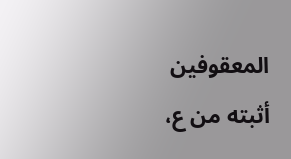المعقوفين أثبته من ع،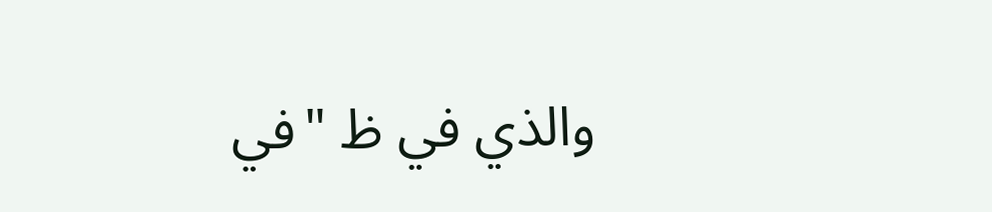والذي في ظ "في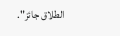الطلاق جائز".